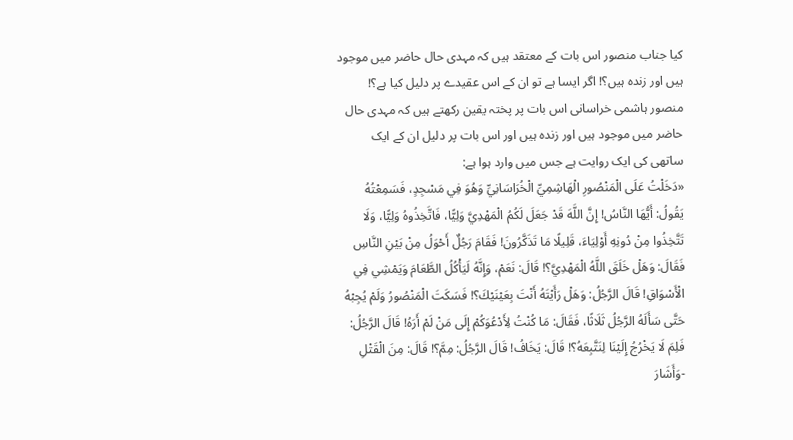کیا جناب منصور اس بات کے معتقد ہیں کہ مہدی حال حاضر میں موجود ہیں اور زندہ ہیں؟! اگر ایسا ہے تو ان کے اس عقیدے پر دلیل کیا ہے؟!
منصور ہاشمی خراسانی اس بات پر پختہ یقین رکھتے ہیں کہ مہدی حال حاضر میں موجود ہیں اور زندہ ہیں اور اس بات پر دلیل ان کے ایک ساتھی کی ایک روایت ہے جس میں وارد ہوا ہے:
«دَخَلْتُ عَلَى الْمَنْصُورِ الْهَاشِمِيِّ الْخُرَاسَانِيِّ وَهُوَ فِي مَسْجِدٍ، فَسَمِعْتُهُ يَقُولُ: أَيُّهَا النَّاسُ! إِنَّ اللَّهَ قَدْ جَعَلَ لَكُمُ الْمَهْدِيَّ وَلِيًّا، فَاتَّخِذُوهُ وَلِيًّا، وَلَا تَتَّخِذُوا مِنْ دُونِهِ أَوْلِيَاءَ، قَلِيلًا مَا تَذَكَّرُونَ! فَقَامَ رَجُلٌ أَحْوَلُ مِنْ بَيْنِ النَّاسِ فَقَالَ: وَهَلْ خَلَقَ اللَّهُ الْمَهْدِيَّ؟! قَالَ: نَعَمْ، وَإِنَّهُ لَيَأْكُلُ الطَّعَامَ وَيَمْشِي فِي الْأَسْوَاقِ! قَالَ الرَّجُلُ: وَهَلْ رَأَيْتَهُ أَنْتَ بِعَيْنَيْكَ؟! فَسَكَتَ الْمَنْصُورُ وَلَمْ يُجِبْهُ حَتَّى سَأَلَهُ الرَّجُلُ ثَلَاثًا، فَقَالَ: مَا كُنْتُ لِأَدْعُوَكُمْ إِلَى مَنْ لَمْ أَرَهُ! قَالَ الرَّجُلُ: فَلِمَ لَا يَخْرُجُ إِلَيْنَا لِنَتَّبِعَهُ؟! قَالَ: يَخَافُ! قَالَ الرَّجُلُ: مِمَّ؟! قَالَ: مِنَ الْقَتْلِ -وَأَشَارَ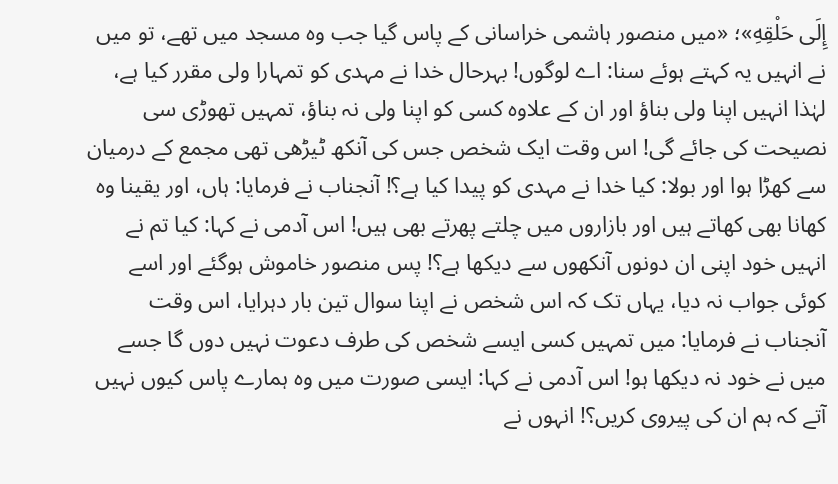إِلَى حَلْقِهِ»؛ «میں منصور ہاشمی خراسانی کے پاس گیا جب وہ مسجد میں تھے، تو میں نے انہیں یہ کہتے ہوئے سنا: اے لوگوں! بہرحال خدا نے مہدی کو تمہارا ولی مقرر کیا ہے، لہٰذا انہیں اپنا ولی بناؤ اور ان کے علاوہ کسی کو اپنا ولی نہ بناؤ، تمہیں تھوڑی سی نصیحت کی جائے گی! اس وقت ایک شخص جس کی آنکھ ٹیڑھی تھی مجمع کے درمیان سے کھڑا ہوا اور بولا: کیا خدا نے مہدی کو پیدا کیا ہے؟! آنجناب نے فرمایا: ہاں، اور یقینا وہ کھانا بھی کھاتے ہیں اور بازاروں میں چلتے پھرتے بھی ہیں! اس آدمی نے کہا: کیا تم نے انہیں خود اپنی ان دونوں آنکھوں سے دیکھا ہے؟! پس منصور خاموش ہوگئے اور اسے کوئی جواب نہ دیا، یہاں تک کہ اس شخص نے اپنا سوال تین بار دہرایا، اس وقت آنجناب نے فرمایا: میں تمہیں کسی ایسے شخص کی طرف دعوت نہیں دوں گا جسے میں نے خود نہ دیکھا ہو! اس آدمی نے کہا: ایسی صورت میں وہ ہمارے پاس کیوں نہیں آتے کہ ہم ان کی پیروی کریں؟! انہوں نے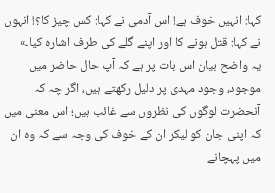کہا: انہیں خوف ہے! اس آدمی نے کہا: کس چیز کا؟! انہوں نے کہا: قتل ہونے کا اور اپنے گلے کی طرف اشارہ کیا۔»
یہ واضح بیان اس بات پر ہے کہ آپ حال حاضر میں موجود، وجود مہدی پر دلیل رکھتے ہیں، اگر چہ کہ آنحضرت لوگوں کی نظروں سے غائب ہیں؛ اس معنی میں کہ اپنی جان کو لیکر ان کے خوف کی وجہ سے کہ وہ ان میں پہچانے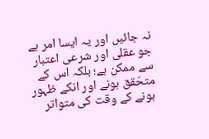نہ جائیں اور یہ ایسا امر ہے جو عقلی اور شرعی اعتبار سے ممکن ہے؛ بلکہ اس کے متحّقق ہونے اور انکے ظہور ہونے کے وقت کی متواتر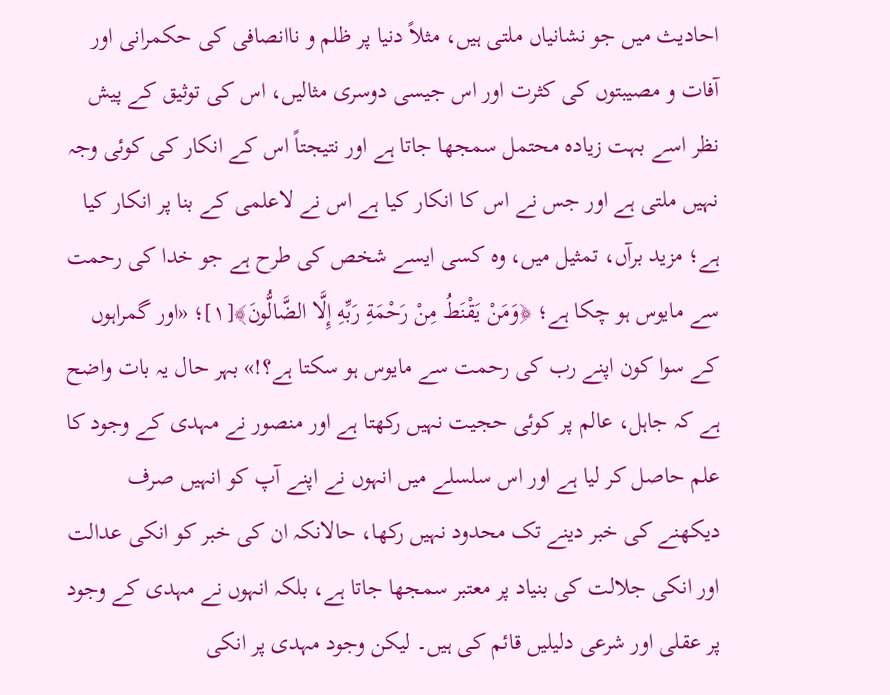احادیث میں جو نشانیاں ملتی ہیں، مثلاً دنیا پر ظلم و ناانصافی کی حکمرانی اور آفات و مصیبتوں کی کثرت اور اس جیسی دوسری مثالیں، اس کی توثیق کے پیش نظر اسے بہت زیادہ محتمل سمجھا جاتا ہے اور نتیجتاً اس کے انکار کی کوئی وجہ نہیں ملتی ہے اور جس نے اس کا انکار کیا ہے اس نے لاعلمی کے بنا پر انکار کیا ہے؛ مزید برآں، تمثیل میں، وہ کسی ایسے شخص کی طرح ہے جو خدا کی رحمت سے مایوس ہو چکا ہے؛ ﴿وَمَنْ يَقْنَطُ مِنْ رَحْمَةِ رَبِّهِ إِلَّا الضَّالُّونَ﴾[۱]؛ «اور گمراہوں کے سوا کون اپنے رب کی رحمت سے مایوس ہو سکتا ہے؟!» بہر حال یہ بات واضح ہے کہ جاہل، عالم پر کوئی حجیت نہیں رکھتا ہے اور منصور نے مہدی کے وجود کا علم حاصل کر لیا ہے اور اس سلسلے میں انہوں نے اپنے آپ کو انہیں صرف دیکھنے کی خبر دینے تک محدود نہیں رکھا، حالانکہ ان کی خبر کو انکی عدالت اور انکی جلالت کی بنیاد پر معتبر سمجھا جاتا ہے، بلکہ انہوں نے مہدی کے وجود پر عقلی اور شرعی دلیلیں قائم کی ہیں۔ لیکن وجود مہدی پر انکی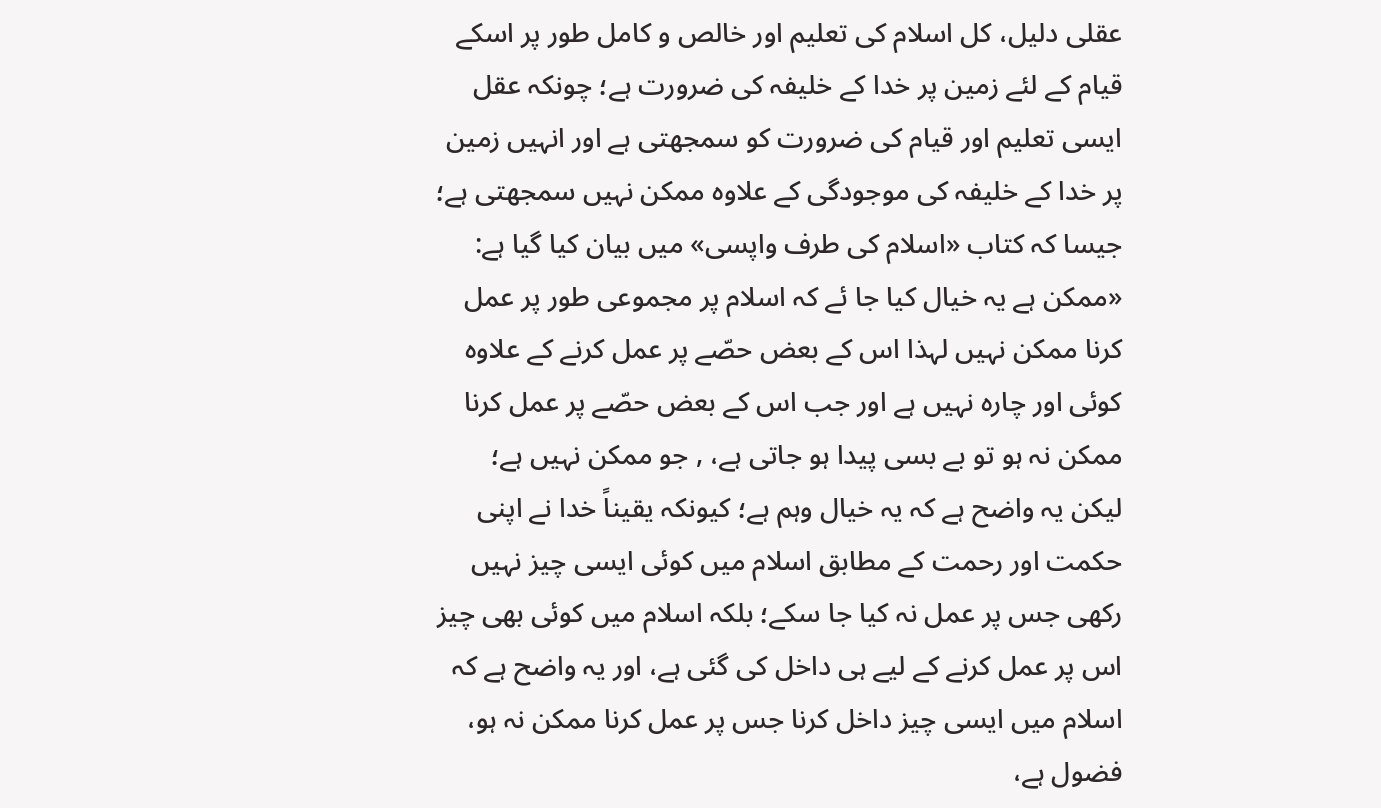عقلی دلیل، کل اسلام کی تعلیم اور خالص و کامل طور پر اسکے قیام کے لئے زمین پر خدا کے خلیفہ کی ضرورت ہے؛ چونکہ عقل ایسی تعلیم اور قیام کی ضرورت کو سمجھتی ہے اور انہیں زمین پر خدا کے خلیفہ کی موجودگی کے علاوہ ممکن نہیں سمجھتی ہے؛ جیسا کہ کتاب «اسلام کی طرف واپسی» میں بیان کیا گیا ہے:
«ممکن ہے یہ خیال کیا جا ئے کہ اسلام پر مجموعی طور پر عمل کرنا ممکن نہیں لہذا اس کے بعض حصّے پر عمل کرنے کے علاوہ کوئی اور چارہ نہیں ہے اور جب اس کے بعض حصّے پر عمل کرنا ممکن نہ ہو تو بے بسی پیدا ہو جاتی ہے، , جو ممکن نہیں ہے؛ لیکن یہ واضح ہے کہ یہ خیال وہم ہے؛ کیونکہ یقیناً خدا نے اپنی حکمت اور رحمت کے مطابق اسلام میں کوئی ایسی چیز نہیں رکھی جس پر عمل نہ کیا جا سکے؛ بلکہ اسلام میں کوئی بھی چیز اس پر عمل کرنے کے لیے ہی داخل کی گئی ہے، اور یہ واضح ہے کہ اسلام میں ایسی چیز داخل کرنا جس پر عمل کرنا ممکن نہ ہو، فضول ہے،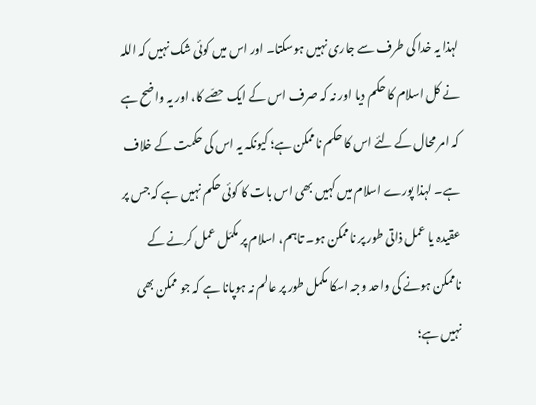لہذا یہ خدا کی طرف سے جاری نہیں ہوسکتا۔ اور اس میں کوئی شک نہیں کہ اللہ نے کل اسلام کا حکم دیا اور نہ کہ صرف اس کے ایک حصّے کا، اور یہ واضح ہے کہ امر محال کے لئے اس کا حکم ناممکن ہے؛ کیونکہ یہ اس کی حکمت کے خلاف ہے۔ لہذا پورے اسلام میں کہیں بھی اس بات کا کوئی حکم نہیں ہے کہ جس پر عقیدہ یا عمل ذاتی طور پر ناممکن ہو۔ تاہم، اسلام پر مکمّل عمل کرنے کے ناممکن ہونے کی واحد وجہ اسکا مکمل طور پر عالم نہ ہوپانا ہے کہ جو ممکن بھی نہیں ہے؛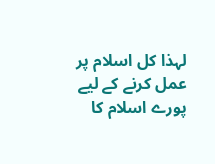لہذا کل اسلام پر عمل کرنے کے لیے پورے اسلام کا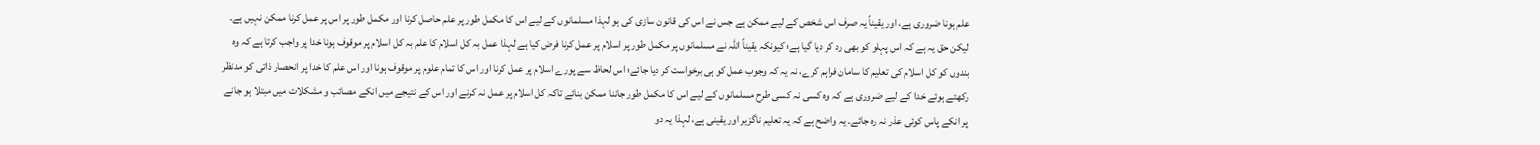علم ہونا ضروری ہے، اور یقیناً یہ صرف اس شخص کے لیے ممکن ہے جس نے اس کی قانون سازی کی ہو لہذا مسلمانوں کے لیے اس کا مکمل طور پر علم حاصل کرنا اور مکمل طور پر اس پر عمل کرنا ممکن نہیں ہے۔ لیکن حق یہ ہے کہ اس پہلو کو بھی رد کر دیا گیا ہے؛ کیونکہ یقیناً اللہ نے مسلمانوں پر مکمل طور پر اسلام پر عمل کرنا فرض کیا ہے لہذا عمل بہ کل اسلام کا علم بہ کل اسلام پر موقوف ہونا خدا پر واجب کرتا ہے کہ وہ بندوں کو کل اسلام کی تعلیم کا سامان فراہم کرے، نہ یہ کہ وجوب عمل کو ہی برخواست کر دیا جائے؛ اس لحاظ سے پورے اسلام پر عمل کرنا اور اس کا تمام علوم پر موقوف ہونا اور اس علم کا خدا پر انحصار ذاتی کو مدنظر رکھتے ہوئے خدا کے لیے ضروری ہے کہ وہ کسی نہ کسی طرح مسلمانوں کے لیے اس کا مکمل طور جاننا ممکن بنائے تاکہ کل اسلام پر عمل نہ کرنے اور اس کے نتیجے میں انکے مصائب و مشکلات میں مبتلا ہو جانے پر انکے پاس کوئی عذر نہ رہ جائے۔ یہ واضح ہے کہ یہ تعلیم ناگزیر اور یقینی ہے، لہذا یہ دو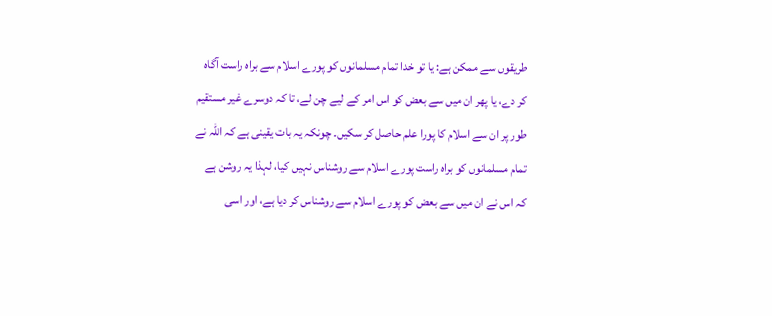طریقوں سے ممکن ہے: یا تو خدا تمام مسلمانوں کو پورے اسلام سے براہ راست آگاہ کر دے، یا پھر ان میں سے بعض کو اس امر کے لیے چن لے، تا کہ دوسرے غیر مستقیم طور پر ان سے اسلام کا پورا علم حاصل کر سکیں۔ چونکہ یہ بات یقینی ہے کہ اللہ نے تمام مسلمانوں کو براہ راست پورے اسلام سے روشناس نہیں کیا، لہذا یہ روشن ہے کہ اس نے ان میں سے بعض کو پورے اسلام سے روشناس کر دیا ہے، اور اسی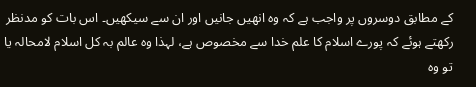کے مطابق دوسروں پر واجب ہے کہ وہ انھیں جانیں اور ان سے سیکھیں۔ اس بات کو مدنظر رکھتے ہوئے کہ پورے اسلام کا علم خدا سے مخصوص ہے، لہذا وہ عالم بہ کل اسلام لامحالہ یا تو وہ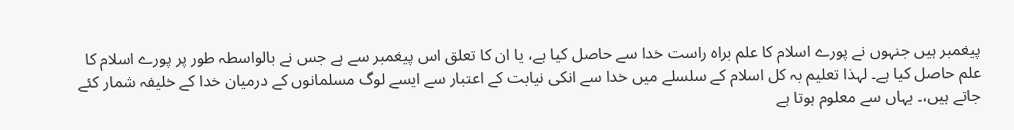پیغمبر ہیں جنہوں نے پورے اسلام کا علم براہ راست خدا سے حاصل کیا ہے، یا ان کا تعلق اس پیغمبر سے ہے جس نے بالواسطہ طور پر پورے اسلام کا علم حاصل کیا ہے۔ لہذا تعلیم بہ کل اسلام کے سلسلے میں خدا سے انکی نیابت کے اعتبار سے ایسے لوگ مسلمانوں کے درمیان خدا کے خلیفہ شمار کئے جاتے ہیں،۔ یہاں سے معلوم ہوتا ہے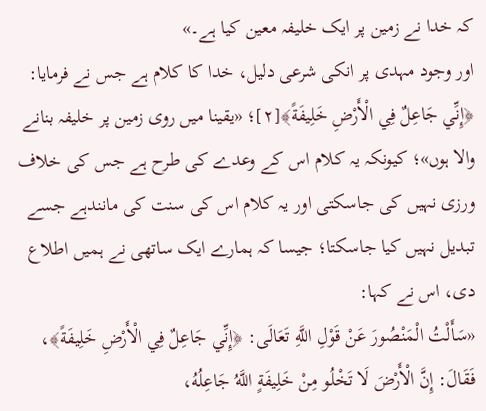کہ خدا نے زمین پر ایک خلیفہ معین کیا ہے۔»
اور وجود مہدی پر انکی شرعی دلیل، خدا کا کلام ہے جس نے فرمایا: ﴿إِنِّي جَاعِلٌ فِي الْأَرْضِ خَلِيفَةً﴾[۲]؛ «یقینا میں روی زمین پر خلیفہ بنانے والا ہوں»؛ کیونکہ یہ کلام اس کے وعدے کی طرح ہے جس کی خلاف ورزی نہیں کی جاسکتی اور یہ کلام اس کی سنت کی مانندہے جسے تبدیل نہیں کیا جاسکتا؛ جیسا کہ ہمارے ایک ساتھی نے ہمیں اطلاع دی، اس نے کہا:
«سَأَلْتُ الْمَنْصُورَ عَنْ قَوْلِ اللَّهِ تَعَالَى: ﴿إِنِّي جَاعِلٌ فِي الْأَرْضِ خَلِيفَةً﴾، فَقَالَ: إِنَّ الْأَرْضَ لَا تَخْلُو مِنْ خَلِيفَةٍ اللَّهُ جَاعِلُهُ،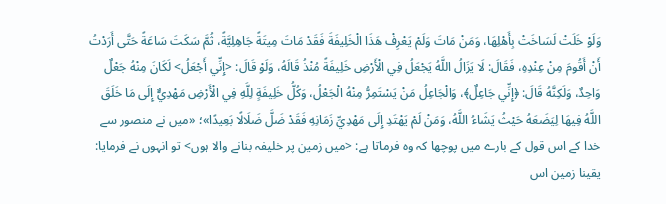وَلَوْ خَلَتْ لَسَاخَتْ بِأَهْلِهَا، وَمَنْ مَاتَ وَلَمْ يَعْرِفْ هَذَا الْخَلِيفَةَ فَقَدْ مَاتَ مِيتَةً جَاهِلِيَّةً، ثُمَّ سَكَتَ سَاعَةً حَتَّى أَرَدْتُ أَنْ أَقُومَ مِنْ عِنْدِهِ، فَقَالَ: لَا يَزَالُ اللَّهُ يَجْعَلُ فِي الْأَرْضِ خَلِيفَةً مُنْذُ قَالَهُ، وَلَوْ قَالَ: <إِنِّي أَجْعَلُ> لَكَانَ مِنْهُ جَعْلٌ وَاحِدٌ، وَلَكِنَّهُ قَالَ: ﴿إِنِّي جَاعِلٌ﴾، وَالْجَاعِلُ مَنْ يَسْتَمِرُّ مِنْهُ الْجَعْلُ، وَكُلُّ خَلِيفَةٍ لِلَّهِ فِي الْأَرْضِ مَهْدِيٌّ إِلَى مَا خَلَقَ اللَّهُ فِيهَا لِيَضَعَهُ حَيْثُ يَشَاءُ اللَّهُ، وَمَنْ لَمْ يَهْتَدِ إِلَى مَهْدِيِّ زَمَانِهِ فَقَدْ ضَلَّ ضَلَالًا بَعِيدًا»؛ «میں نے منصور سے خدا کے اس قول کے بارے میں پوچھا کہ وہ فرماتا ہے: <میں زمین پر خلیفہ بنانے والا ہوں> تو انہوں نے فرمایا: یقینا زمین اس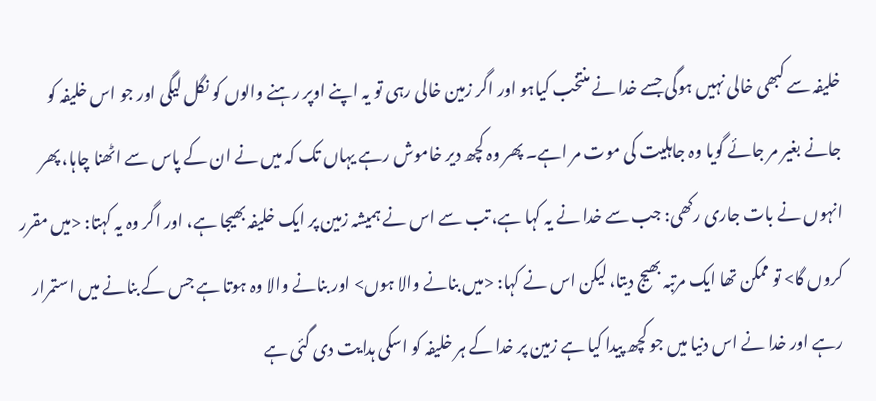خلیفہ سے کبھی خالی نہیں ہوگی جسے خدا نے منتخب کیاہو اور اگر زمین خالی رہی تو یہ اپنے اوپر رہنے والوں کو نگل لیگی اور جو اس خلیفہ کو جانے بغیر مر جائے گویا وہ جاہلیت کی موت مر اہے۔ پھر وہ کچھ دیر خاموش رہے یہاں تک کہ میں نے ان کے پاس سے اٹھنا چاہا، پھر انہوں نے بات جاری رکھی: جب سے خدا نے یہ کہا ہے، تب سے اس نے ہمیشہ زمین پر ایک خلیفہ بھیجا ہے، اور اگر وہ یہ کہتا: <میں مقرر کروں گا> تو ممکن تھا ایک مرتبہ بھیج دیتا، لیکن اس نے کہا: <میں بنانے والا ہوں> اور بنانے والا وہ ہوتا ہے جس کے بنانے میں استمرار رہے اور خدا نے اس دنیا میں جو کچھ پیدا کیا ہے زمین پر خدا کے ہر خلیفہ کو اسکی ہدایت دی گئی ہے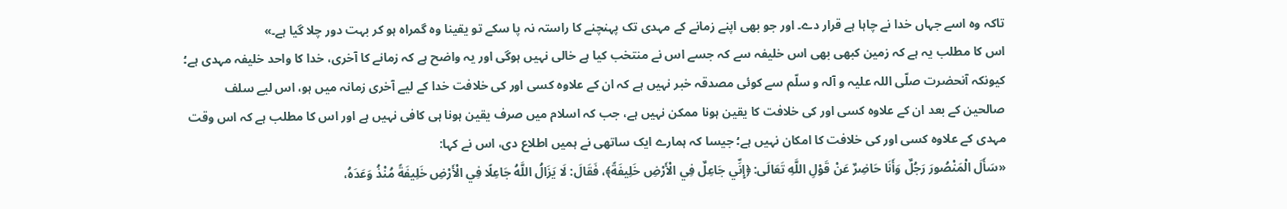تاکہ وہ اسے جہاں خدا نے چاہا ہے قرار دے۔ اور جو بھی اپنے زمانے کے مہدی تک پہنچنے کا راستہ نہ پا سکے تو یقینا وہ گمراہ ہو کر بہت دور چلا گیا ہے۔»
اس کا مطلب یہ ہے کہ زمین کبھی بھی اس خلیفہ سے کہ جسے اس نے منتخب کیا ہے خالی نہیں ہوگی اور یہ واضح ہے کہ زمانے کا آخری، خدا کا واحد خلیفہ مہدی ہے؛ کیونکہ آنحضرت صلّی اللہ علیہ و آلہ و سلّم سے کوئی مصدقہ خبر نہیں ہے کہ ان کے علاوہ کسی اور کی خلافت خدا کے لیے آخری زمانہ میں ہو، اس لیے سلف صالحین کے بعد ان کے علاوہ کسی اور کی خلافت کا یقین ہونا ممکن نہیں ہے، جب کہ اسلام میں صرف یقین ہونا ہی کافی نہیں ہے اور اس کا مطلب ہے کہ اس وقت مہدی کے علاوہ کسی اور کی خلافت کا امکان نہیں ہے؛ جیسا کہ ہمارے ایک ساتھی نے ہمیں اطلاع دی، اس نے کہا:
«سَأَلَ الْمَنْصُورَ رَجُلٌ وَأَنَا حَاضِرٌ عَنْ قَوْلِ اللَّهِ تَعَالَى: ﴿إِنِّي جَاعِلٌ فِي الْأَرْضِ خَلِيفَةً﴾، فَقَالَ: لَا يَزَالُ اللَّهُ جَاعِلًا فِي الْأَرْضِ خَلِيفَةً مُنْذُ وَعَدَهُ،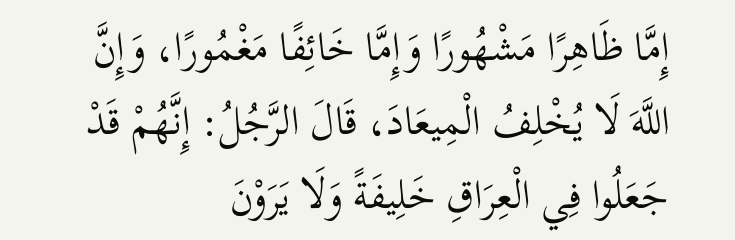إِمَّا ظَاهِرًا مَشْهُورًا وَإِمَّا خَائِفًا مَغْمُورًا، وَإِنَّ اللَّهَ لَا يُخْلِفُ الْمِيعَادَ، قَالَ الرَّجُلُ: إِنَّهُمْ قَدْ جَعَلُوا فِي الْعِرَاقِ خَلِيفَةً وَلَا يَرَوْنَ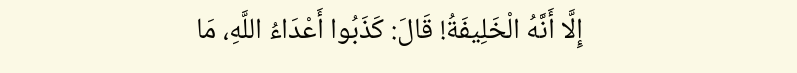إِلَّا أَنَّهُ الْخَلِيفَةُ! قَالَ: كَذَبُوا أَعْدَاءُ اللَّهِ، مَا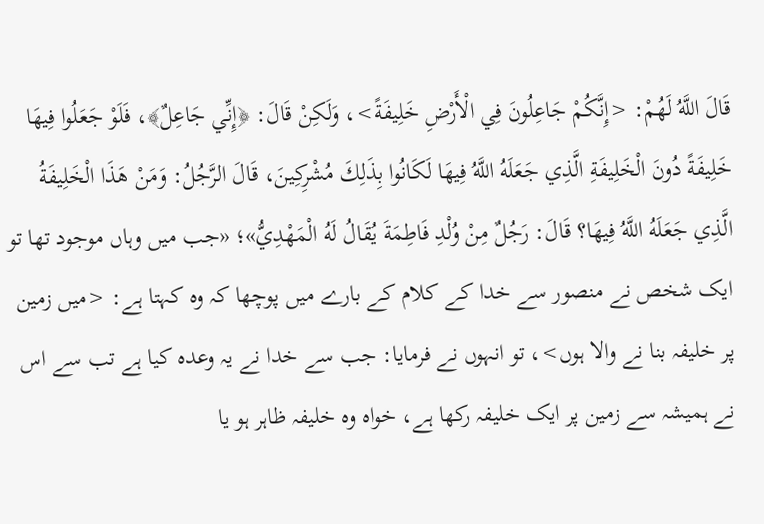قَالَ اللَّهُ لَهُمْ: <إِنَّكُمْ جَاعِلُونَ فِي الْأَرْضِ خَلِيفَةً>، وَلَكِنْ قَالَ: ﴿إِنِّي جَاعِلٌ﴾، فَلَوْ جَعَلُوا فِيهَا خَلِيفَةً دُونَ الْخَلِيفَةِ الَّذِي جَعَلَهُ اللَّهُ فِيهَا لَكَانُوا بِذَلِكَ مُشْرِكِينَ، قَالَ الرَّجُلُ: وَمَنْ هَذَا الْخَلِيفَةُ الَّذِي جَعَلَهُ اللَّهُ فِيهَا؟ قَالَ: رَجُلٌ مِنْ وُلْدِ فَاطِمَةَ يُقَالُ لَهُ الْمَهْدِيُّ»؛ «جب میں وہاں موجود تھا تو ایک شخص نے منصور سے خدا کے کلام کے بارے میں پوچھا کہ وہ کہتا ہے: <میں زمین پر خلیفہ بنا نے والا ہوں>، تو انہوں نے فرمایا: جب سے خدا نے یہ وعدہ کیا ہے تب سے اس نے ہمیشہ سے زمین پر ایک خلیفہ رکھا ہے، خواہ وہ خلیفہ ظاہر ہو یا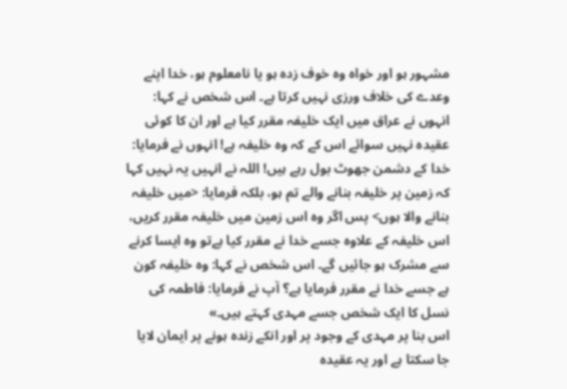مشہور ہو اور خواہ وہ خوف زدہ ہو یا نامعلوم ہو، خدا اپنے وعدے کی خلاف ورزی نہیں کرتا ہے۔ اس شخص نے کہا: انہوں نے عراق میں ایک خلیفہ مقرر کیا ہے اور ان کا کوئی عقیدہ نہیں سوائے اس کے کہ وہ خلیفہ ہے! انہوں نے فرمایا: خدا کے دشمن جھوٹ بول رہے ہیں! اللہ نے انہیں یہ نہیں کہا کہ زمین پر خلیفہ بنانے والے تم ہو، بلکہ فرمایا: <میں خلیفہ بنانے والا ہوں> پس اگر وہ اس زمین میں خلیفہ مقرر کریں، اس خلیفہ کے علاوہ جسے خدا نے مقرر کیا ہےتو وہ ایسا کرنے سے مشرک ہو جائیں گے۔ اس شخص نے کہا: وہ خلیفہ کون ہے جسے خدا نے مقرر فرمایا ہے؟ آپ نے فرمایا: فاطمہ کی نسل کا ایک شخص جسے مہدی کہتے ہیں۔»
اس بنا پر مہدی کے وجود پر اور انکے زندہ ہونے پر ایمان لایا جا سکتا ہے اور یہ عقیدہ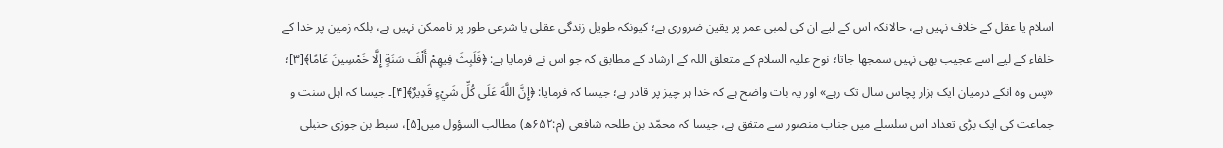اسلام یا عقل کے خلاف نہیں ہے، حالانکہ اس کے لیے ان کی لمبی عمر پر یقین ضروری ہے؛ کیونکہ طویل زندگی عقلی یا شرعی طور پر ناممکن نہیں ہے، بلکہ زمین پر خدا کے خلفاء کے لیے اسے عجیب بھی نہیں سمجھا جاتا؛ نوح علیہ السلام کے متعلق اللہ کے ارشاد کے مطابق کہ جو اس نے فرمایا ہے: ﴿فَلَبِثَ فِيهِمْ أَلْفَ سَنَةٍ إِلَّا خَمْسِينَ عَامًا﴾[۳]؛ «پس وہ انکے درمیان ایک ہزار پچاس سال تک رہے» اور یہ بات واضح ہے کہ خدا ہر چیز پر قادر ہے؛ جیسا کہ فرمایا: ﴿إِنَّ اللَّهَ عَلَى كُلِّ شَيْءٍ قَدِيرٌ﴾[۴]۔ جیسا کہ اہل سنت و جماعت کی ایک بڑی تعداد اس سلسلے میں جناب منصور سے متفق ہے، جیسا کہ محمّد بن طلحہ شافعی (م:۶۵۲ھ) مطالب السؤول میں[۵]، سبط بن جوزی حنبلی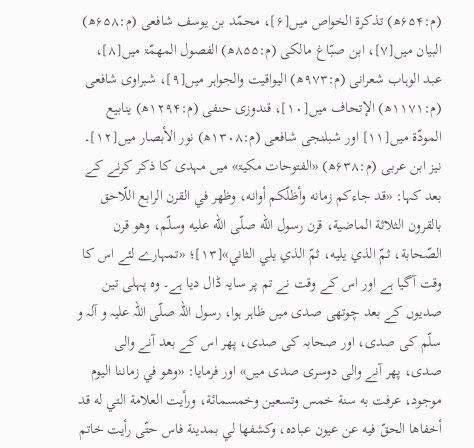(م:۶۵۴ھ) تذکرۃ الخواص میں[۶]، محمّد بن یوسف شافعی (م:۶۵۸ھ) البیان میں[۷]، ابن صبّاغ مالکی (م:۸۵۵ھ) الفصول المھمّۃ میں[۸]، عبد الوہاب شعرانی (م:۹۷۳ھ) الیواقیت والجواہر میں[۹]، شبراوی شافعی (م:۱۱۷۱ھ) الإتحاف میں[۱۰]، قندوزی حنفی (م:۱۲۹۴ھ) ینابیع المودّۃ میں[۱۱] اور شبلنجی شافعی (م:۱۳۰۸ھ) نور الأبصار میں[۱۲]۔ نیز ابن عربی (م:۶۳۸ھ) «الفتوحات مکیۃ» میں مہدی کا ذکر کرنے کے بعد کہا: «قد جاءكم زمانه وأظلّكم أوانه، وظهر في القرن الرابع اللّاحق بالقرون الثلاثة الماضية، قرن رسول اللّه صلّى اللّه عليه وسلّم، وهو قرن الصّحابة، ثمّ الذي يليه، ثمّ الذي يلي الثاني»[۱۳]؛ «تمہارے لئے اس کا وقت آگیا ہے اور اس کے وقت نے تم پر سایہ ڈال دیا ہے۔ وہ پہلی تین صدیوں کے بعد چوتھی صدی میں ظاہر ہوا، رسول اللہ صلّی اللہ علیہ و آلہ و سلّم کی صدی، اور صحابہ کی صدی، پھر اس کے بعد آنے والی صدی، پھر آنے والی دوسری صدی میں» اور فرمایا: «وهو في زماننا اليوم موجود، عرفت به سنة خمس وتسعين وخمسمائة، ورأيت العلامة التي له قد أخفاها الحقّ فيه عن عيون عباده، وكشفها لي بمدينة فاس حتّى رأيت خاتم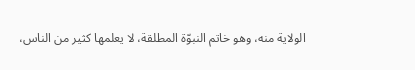الولاية منه، وهو خاتم النبوّة المطلقة، لا يعلمها كثير من الناس،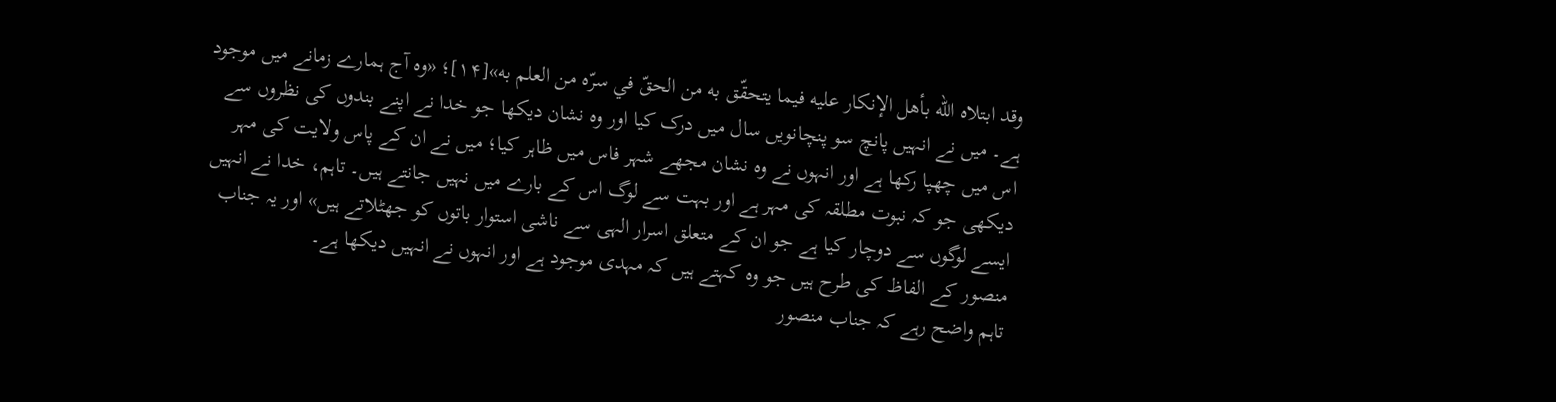وقد ابتلاه اللّه بأهل الإنكار عليه فيما يتحقّق به من الحقّ في سرّه من العلم به»[۱۴]؛ «وہ آج ہمارے زمانے میں موجود ہے۔ میں نے انہیں پانچ سو پنچانویں سال میں درک کیا اور وہ نشان دیکھا جو خدا نے اپنے بندوں کی نظروں سے اس میں چھپا رکھا ہے اور انہوں نے وہ نشان مجھے شہر فاس میں ظاہر کیا؛ میں نے ان کے پاس ولایت کی مہر دیکھی جو کہ نبوت مطلقہ کی مہر ہے اور بہت سے لوگ اس کے بارے میں نہیں جانتے ہیں۔ تاہم، خدا نے انہیں ایسے لوگوں سے دوچار کیا ہے جو ان کے متعلق اسرار الہی سے ناشی استوار باتوں کو جھٹلاتے ہیں» اور یہ جناب منصور کے الفاظ کی طرح ہیں جو وہ کہتے ہیں کہ مہدی موجود ہے اور انہوں نے انہیں دیکھا ہے۔
تاہم واضح رہے کہ جناب منصور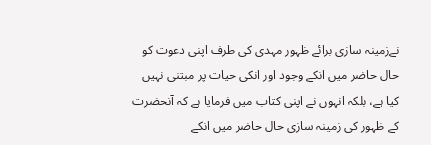نےزمینہ سازی برائے ظہور مہدی کی طرف اپنی دعوت کو حال حاضر میں انکے وجود اور انکی حیات پر مبتنی نہیں کیا ہے، بلکہ انہوں نے اپنی کتاب میں فرمایا ہے کہ آنحضرت کے ظہور کی زمینہ سازی حال حاضر میں انکے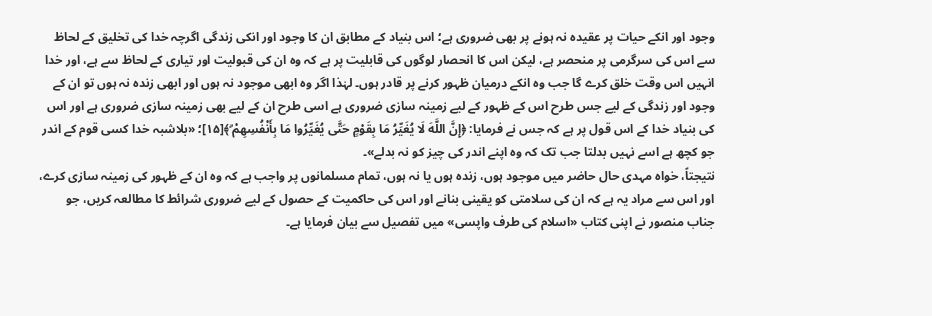وجود اور انکے حیات پر عقیدہ نہ ہونے پر بھی ضروری ہے؛ اس بنیاد کے مطابق ان کا وجود اور انکی زندگی اگرچہ خدا کی تخلیق کے لحاظ سے اس کی سرگرمی پر منحصر ہے، لیکن اس کا انحصار لوگوں کی قابلیت پر ہے کہ وہ ان کی قبولیت اور تیاری کے لحاظ سے ہے، اور خدا انہیں اس وقت خلق کرے گا جب وہ انکے درمیان ظہور کرنے پر قادر ہوں۔ لہٰذا اگر وہ ابھی موجود نہ ہوں اور ابھی زندہ نہ ہوں تو ان کے وجود اور زندگی کے لیے جس طرح اس کے ظہور کے لیے زمینہ سازی ضروری ہے اسی طرح ان کے لیے بھی زمینہ سازی ضروری ہے اور اس کی بنیاد خدا کے اس قول پر ہے کہ جس نے فرمایا: ﴿إِنَّ اللَّهَ لَا يُغَيِّرُ مَا بِقَوْمٍ حَتَّى يُغَيِّرُوا مَا بِأَنْفُسِهِمْ ۗ﴾[۱۵]؛ «بلاشبہ خدا کسی قوم کے اندر جو کچھ ہے اسے نہیں بدلتا جب تک کہ وہ اپنے اندر کی چیز کو نہ بدلے»۔
نتیجتاً، خواہ مہدی حال حاضر میں موجود ہوں، زندہ ہوں یا نہ ہوں، تمام مسلمانوں پر واجب ہے کہ وہ ان کے ظہور کی زمینہ سازی کرے، اور اس سے مراد یہ ہے کہ ان کی سلامتی کو یقینی بنانے اور اس کی حاکمیت کے حصول کے لیے ضروری شرائط کا مطالعہ کریں، جو جناب منصور نے اپنی کتاب «اسلام کی طرف واپسی» میں تفصیل سے بیان فرمایا ہے۔